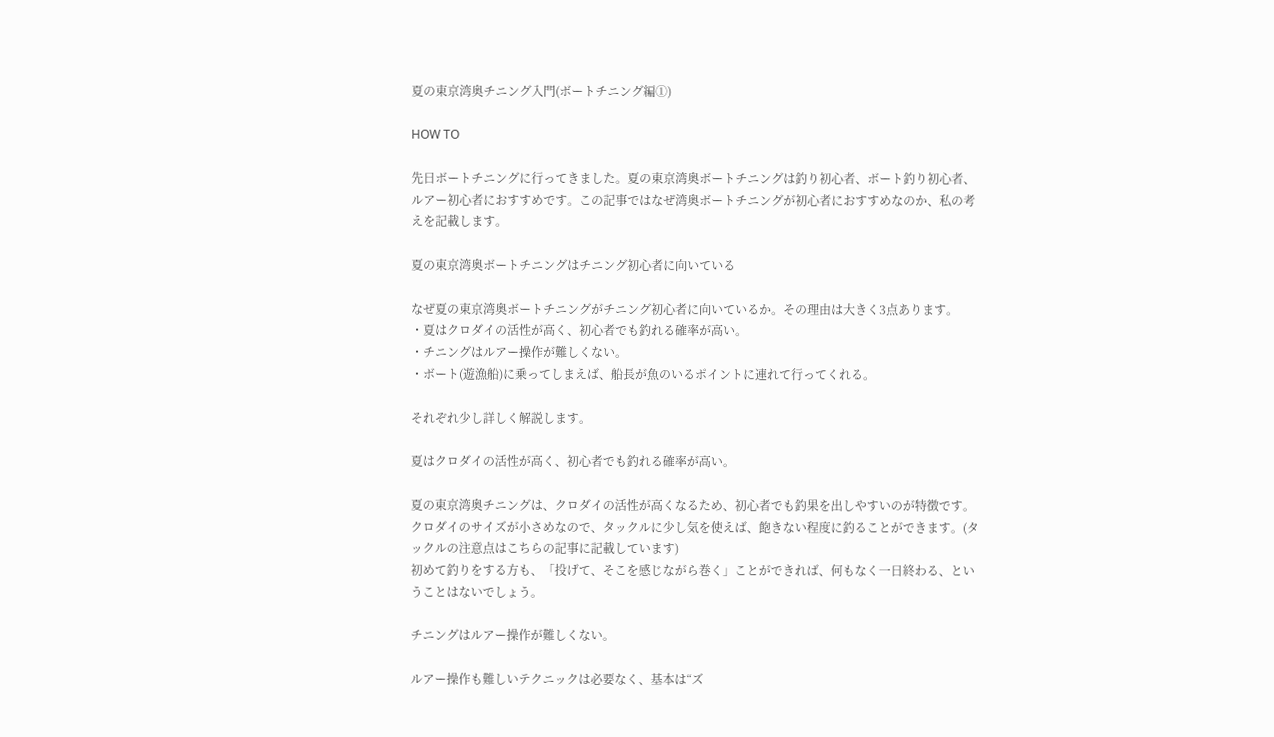夏の東京湾奥チニング入門(ボートチニング編①)

HOW TO

先日ボートチニングに行ってきました。夏の東京湾奥ボートチニングは釣り初心者、ボート釣り初心者、ルアー初心者におすすめです。この記事ではなぜ湾奥ボートチニングが初心者におすすめなのか、私の考えを記載します。

夏の東京湾奥ボートチニングはチニング初心者に向いている

なぜ夏の東京湾奥ボートチニングがチニング初心者に向いているか。その理由は大きく3点あります。
・夏はクロダイの活性が高く、初心者でも釣れる確率が高い。
・チニングはルアー操作が難しくない。
・ボート(遊漁船)に乗ってしまえば、船長が魚のいるポイントに連れて行ってくれる。

それぞれ少し詳しく解説します。

夏はクロダイの活性が高く、初心者でも釣れる確率が高い。

夏の東京湾奥チニングは、クロダイの活性が高くなるため、初心者でも釣果を出しやすいのが特徴です。クロダイのサイズが小さめなので、タックルに少し気を使えば、飽きない程度に釣ることができます。(タックルの注意点はこちらの記事に記載しています)
初めて釣りをする方も、「投げて、そこを感じながら巻く」ことができれば、何もなく一日終わる、ということはないでしょう。

チニングはルアー操作が難しくない。

ルアー操作も難しいテクニックは必要なく、基本は“ズ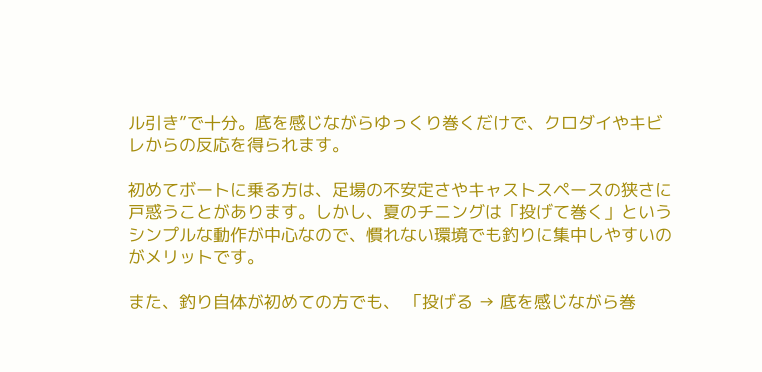ル引き”で十分。底を感じながらゆっくり巻くだけで、クロダイやキビレからの反応を得られます。

初めてボートに乗る方は、足場の不安定さやキャストスペースの狭さに戸惑うことがあります。しかし、夏のチニングは「投げて巻く」というシンプルな動作が中心なので、慣れない環境でも釣りに集中しやすいのがメリットです。

また、釣り自体が初めての方でも、 「投げる → 底を感じながら巻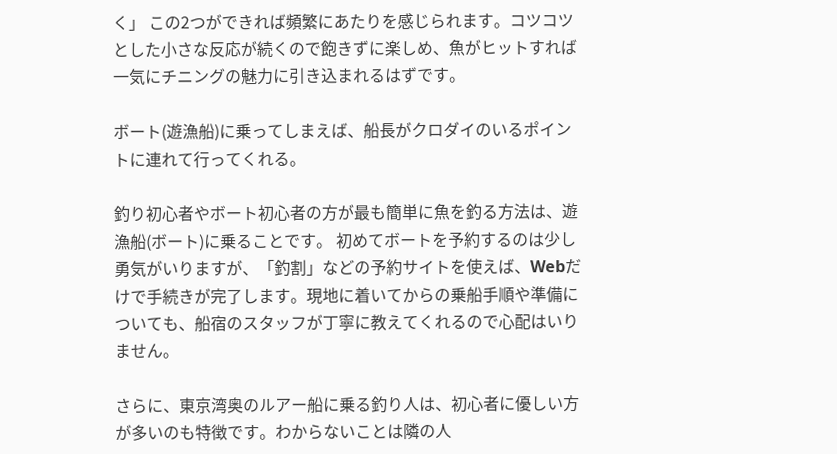く」 この2つができれば頻繁にあたりを感じられます。コツコツとした小さな反応が続くので飽きずに楽しめ、魚がヒットすれば一気にチニングの魅力に引き込まれるはずです。

ボート(遊漁船)に乗ってしまえば、船長がクロダイのいるポイントに連れて行ってくれる。

釣り初心者やボート初心者の方が最も簡単に魚を釣る方法は、遊漁船(ボート)に乗ることです。 初めてボートを予約するのは少し勇気がいりますが、「釣割」などの予約サイトを使えば、Webだけで手続きが完了します。現地に着いてからの乗船手順や準備についても、船宿のスタッフが丁寧に教えてくれるので心配はいりません。

さらに、東京湾奥のルアー船に乗る釣り人は、初心者に優しい方が多いのも特徴です。わからないことは隣の人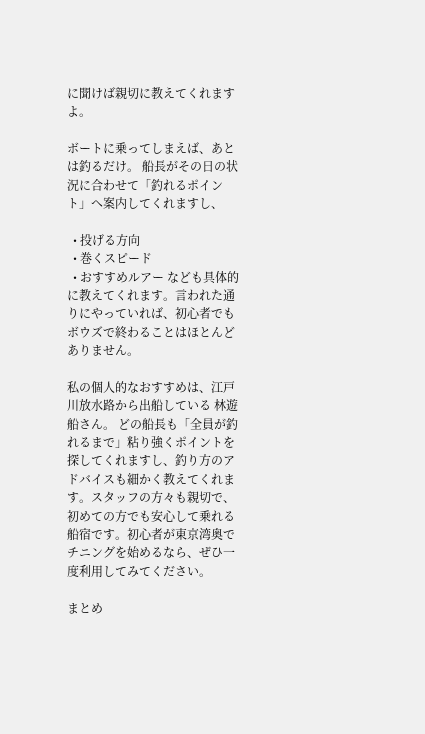に聞けば親切に教えてくれますよ。

ボートに乗ってしまえば、あとは釣るだけ。 船長がその日の状況に合わせて「釣れるポイント」へ案内してくれますし、

  • 投げる方向
  • 巻くスピード
  • おすすめルアー なども具体的に教えてくれます。言われた通りにやっていれば、初心者でもボウズで終わることはほとんどありません。

私の個人的なおすすめは、江戸川放水路から出船している 林遊船さん。 どの船長も「全員が釣れるまで」粘り強くポイントを探してくれますし、釣り方のアドバイスも細かく教えてくれます。スタッフの方々も親切で、初めての方でも安心して乗れる船宿です。初心者が東京湾奥でチニングを始めるなら、ぜひ一度利用してみてください。

まとめ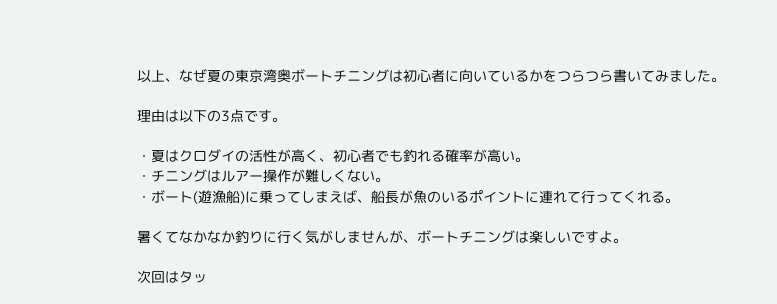以上、なぜ夏の東京湾奥ボートチニングは初心者に向いているかをつらつら書いてみました。

理由は以下の3点です。

・夏はクロダイの活性が高く、初心者でも釣れる確率が高い。
・チニングはルアー操作が難しくない。
・ボート(遊漁船)に乗ってしまえば、船長が魚のいるポイントに連れて行ってくれる。

暑くてなかなか釣りに行く気がしませんが、ボートチニングは楽しいですよ。

次回はタッ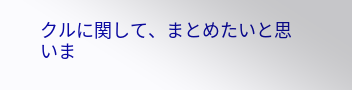クルに関して、まとめたいと思いま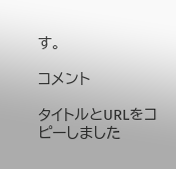す。

コメント

タイトルとURLをコピーしました